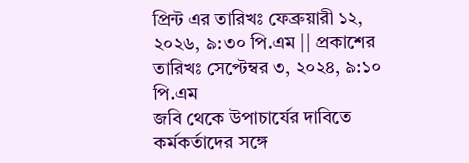প্রিন্ট এর তারিখঃ ফেব্রুয়ারী ১২, ২০২৬, ৯:৩০ পি.এম || প্রকাশের তারিখঃ সেপ্টেম্বর ৩, ২০২৪, ৯:১০ পি.এম
জবি থেকে উপাচার্যের দাবিতে কর্মকর্তাদের সঙ্গে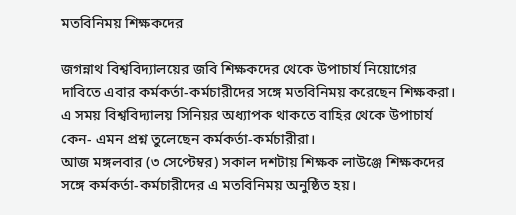মতবিনিময় শিক্ষকদের

জগন্নাথ বিশ্ববিদ্যালয়ের জবি শিক্ষকদের থেকে উপাচার্য নিয়োগের দাবিতে এবার কর্মকর্তা-কর্মচারীদের সঙ্গে মতবিনিময় করেছেন শিক্ষকরা। এ সময় বিশ্ববিদ্যালয় সিনিয়র অধ্যাপক থাকতে বাহির থেকে উপাচার্য কেন- এমন প্রশ্ন তুলেছেন কর্মকর্তা-কর্মচারীরা।
আজ মঙ্গলবার (৩ সেপ্টেম্বর) সকাল দশটায় শিক্ষক লাউঞ্জে শিক্ষকদের সঙ্গে কর্মকর্তা-কর্মচারীদের এ মতবিনিময় অনুষ্ঠিত হয়।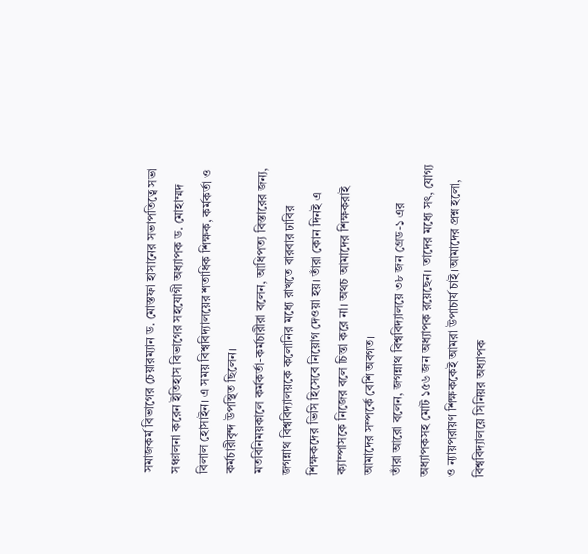সমাজকর্ম বিভাগের চেয়ারম্যান ড. মোস্তফা হাসানের সভাপতিত্বে সভা সঞ্চালনা করেন ইতিহাস বিভাগের সহযোগী অধ্যাপক ড. মোহাম্মদ বিলাল হোসাইন। এ সময় বিশ্ববিদ্যালয়ের শতাধিক শিক্ষক, কর্মকর্তা ও কর্মচারীবৃন্দ উপস্থিত ছিলেন।
মতবিনিময়কালে কর্মকর্তা-কর্মচারীরা বলেন, আধিপত্য বিস্তারের জন্য, জগন্নাথ বিশ্ববিদ্যালয়কে কলোনির মধ্যে রাখতে বারবার ঢাবির শিক্ষকদের ভিসি হিসেবে নিয়োগ দেওয়া হয়। তাঁরা কোন দিনই এ ক্যাম্পাসকে নিজের বলে চিন্তা করে না। অথচ আমাদের শিক্ষকরাই আমাদের সম্পর্কে বেশি অবগত।
তাঁরা আরো বলেন, জগন্নাথ বিশ্ববিদ্যালয়ে ৩৮ জন গ্রেড-১ এর অধ্যাপকসহ মোট ১৫৬ জন অধ্যাপক রয়েছেন। তাদের মধ্যে সৎ, যোগ্য ও ন্যায়পরায়ণ শিক্ষককেই আমরা উপাচার্য চাই।আমাদের প্রশ্ন হলো, বিশ্ববিদ্যালয়ে সিনিয়র অধ্যাপক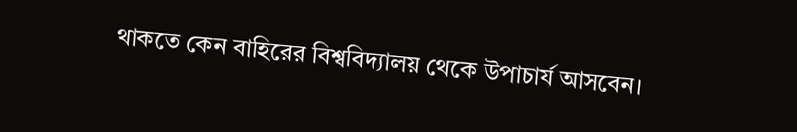থাকতে কেন বাহিরের বিশ্ববিদ্যালয় থেকে উপাচার্য আসবেন।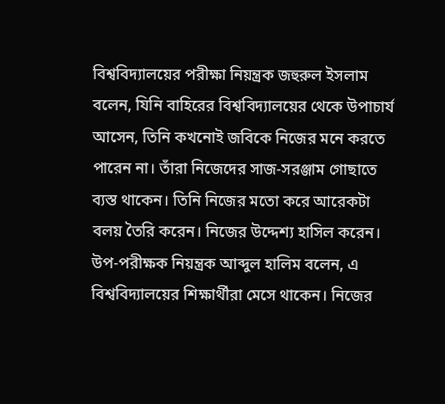বিশ্ববিদ্যালয়ের পরীক্ষা নিয়ন্ত্রক জহুরুল ইসলাম বলেন, যিনি বাহিরের বিশ্ববিদ্যালয়ের থেকে উপাচার্য আসেন, তিনি কখনোই জবিকে নিজের মনে করতে পারেন না। তাঁরা নিজেদের সাজ-সরঞ্জাম গোছাতে ব্যস্ত থাকেন। তিনি নিজের মতো করে আরেকটা বলয় তৈরি করেন। নিজের উদ্দেশ্য হাসিল করেন।
উপ-পরীক্ষক নিয়ন্ত্রক আব্দুল হালিম বলেন, এ বিশ্ববিদ্যালয়ের শিক্ষার্থীরা মেসে থাকেন। নিজের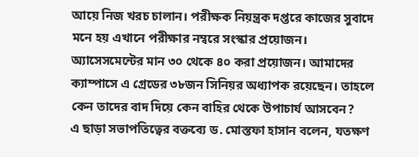আয়ে নিজ খরচ চালান। পরীক্ষক নিয়ন্ত্রক দপ্তরে কাজের সুবাদে মনে হয় এখানে পরীক্ষার নম্বরে সংস্কার প্রয়োজন। অ্যাসেসমেন্টের মান ৩০ থেকে ৪০ করা প্রয়োজন। আমাদের ক্যাম্পাসে এ গ্রেডের ৩৮জন সিনিয়র অধ্যাপক রয়েছেন। তাহলে কেন তাদের বাদ দিয়ে কেন বাহির থেকে উপাচার্য আসবেন?
এ ছাড়া সভাপতিত্বের বক্তব্যে ড. মোস্তফা হাসান বলেন, যতক্ষণ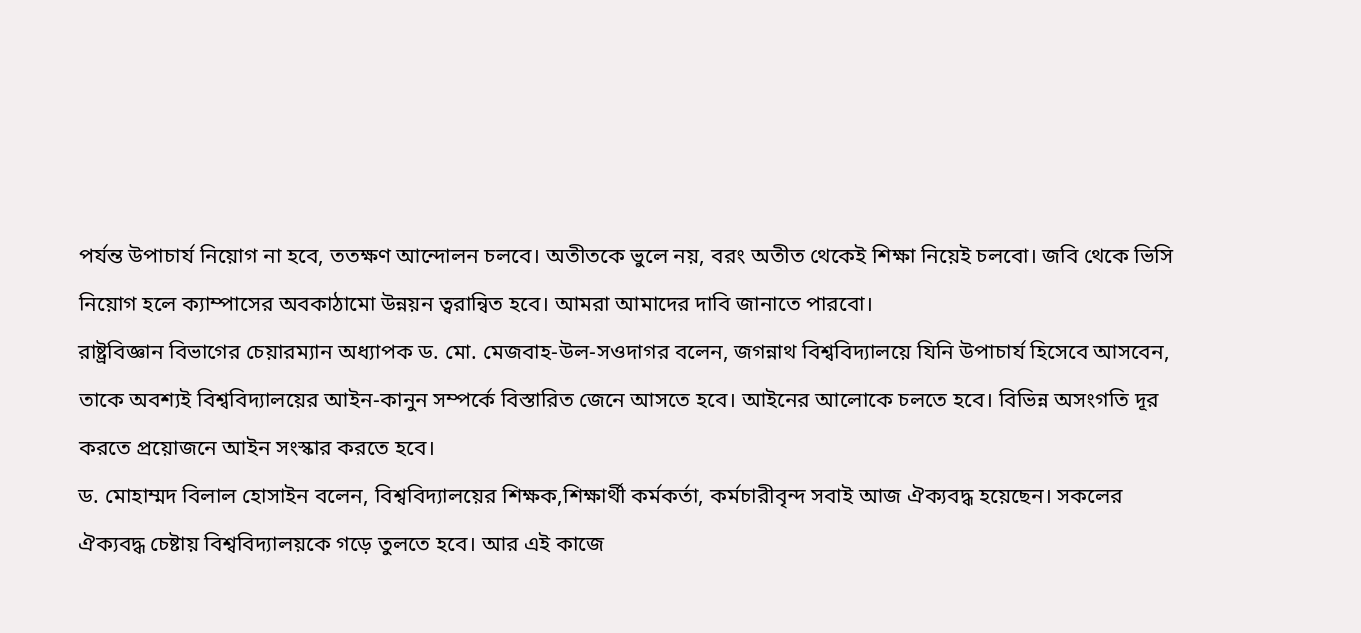পর্যন্ত উপাচার্য নিয়োগ না হবে, ততক্ষণ আন্দোলন চলবে। অতীতকে ভুলে নয়, বরং অতীত থেকেই শিক্ষা নিয়েই চলবো। জবি থেকে ভিসি নিয়োগ হলে ক্যাম্পাসের অবকাঠামো উন্নয়ন ত্বরান্বিত হবে। আমরা আমাদের দাবি জানাতে পারবো।
রাষ্ট্রবিজ্ঞান বিভাগের চেয়ারম্যান অধ্যাপক ড. মো. মেজবাহ-উল-সওদাগর বলেন, জগন্নাথ বিশ্ববিদ্যালয়ে যিনি উপাচার্য হিসেবে আসবেন, তাকে অবশ্যই বিশ্ববিদ্যালয়ের আইন-কানুন সম্পর্কে বিস্তারিত জেনে আসতে হবে। আইনের আলোকে চলতে হবে। বিভিন্ন অসংগতি দূর করতে প্রয়োজনে আইন সংস্কার করতে হবে।
ড. মোহাম্মদ বিলাল হোসাইন বলেন, বিশ্ববিদ্যালয়ের শিক্ষক,শিক্ষার্থী কর্মকর্তা, কর্মচারীবৃন্দ সবাই আজ ঐক্যবদ্ধ হয়েছেন। সকলের ঐক্যবদ্ধ চেষ্টায় বিশ্ববিদ্যালয়কে গড়ে তুলতে হবে। আর এই কাজে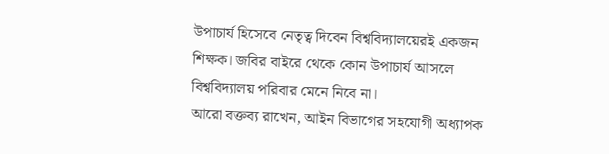উপাচার্য হিসেবে নেতৃত্ব দিবেন বিশ্ববিদ্যালয়েরই একজন শিক্ষক। জবির বাইরে থেকে কোন উপাচার্য আসলে বিশ্ববিদ্যালয় পরিবার মেনে নিবে না।
আরো বক্তব্য রাখেন, আইন বিভাগের সহযোগী অধ্যাপক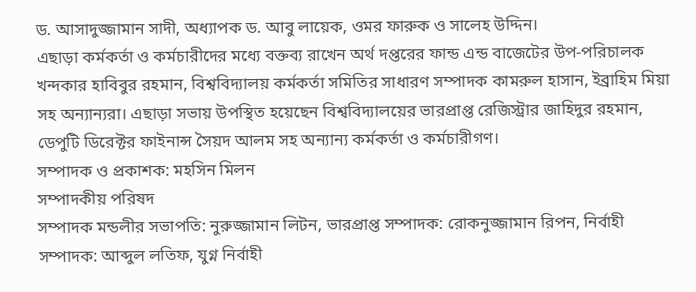ড. আসাদুজ্জামান সাদী, অধ্যাপক ড. আবু লায়েক, ওমর ফারুক ও সালেহ উদ্দিন।
এছাড়া কর্মকর্তা ও কর্মচারীদের মধ্যে বক্তব্য রাখেন অর্থ দপ্তরের ফান্ড এন্ড বাজেটের উপ-পরিচালক খন্দকার হাবিবুর রহমান, বিশ্ববিদ্যালয় কর্মকর্তা সমিতির সাধারণ সম্পাদক কামরুল হাসান, ইব্রাহিম মিয়া সহ অন্যান্যরা। এছাড়া সভায় উপস্থিত হয়েছেন বিশ্ববিদ্যালয়ের ভারপ্রাপ্ত রেজিস্ট্রার জাহিদুর রহমান, ডেপুটি ডিরেক্টর ফাইনান্স সৈয়দ আলম সহ অন্যান্য কর্মকর্তা ও কর্মচারীগণ।
সম্পাদক ও প্রকাশক: মহসিন মিলন
সম্পাদকীয় পরিষদ
সম্পাদক মন্ডলীর সভাপতি: নুরুজ্জামান লিটন, ভারপ্রাপ্ত সম্পাদক: রোকনুজ্জামান রিপন, নির্বাহী সম্পাদক: আব্দুল লতিফ, যুগ্ন নির্বাহী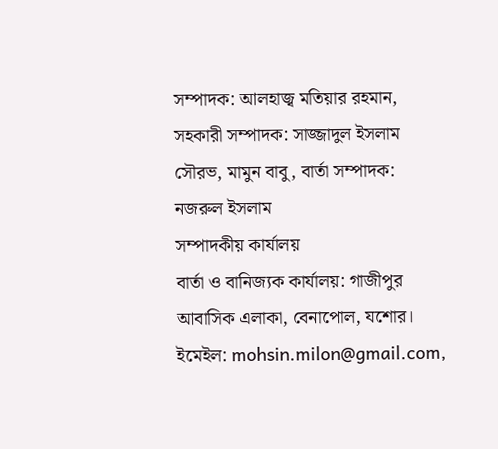সম্পাদক: আলহাজ্ব মতিয়ার রহমান, সহকারী সম্পাদক: সাজ্জাদুল ইসলাম সৌরভ, মামুন বাবু, বার্তা সম্পাদক: নজরুল ইসলাম
সম্পাদকীয় কার্যালয়
বার্তা ও বানিজ্যক কার্যালয়: গাজীপুর আবাসিক এলাকা, বেনাপোল, যশোর। ইমেইল: mohsin.milon@gmail.com,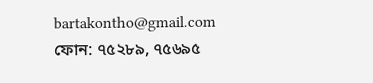bartakontho@gmail.com ফোন: ৭৫২৮৯, ৭৫৬৯৫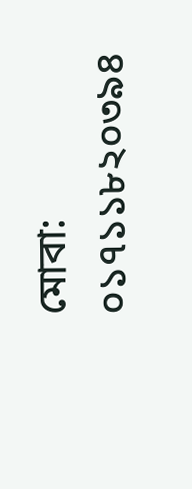মোবা: ০১৭১১৮২০৩৯৪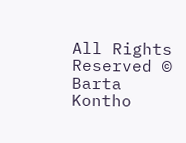All Rights Reserved © Barta Kontho